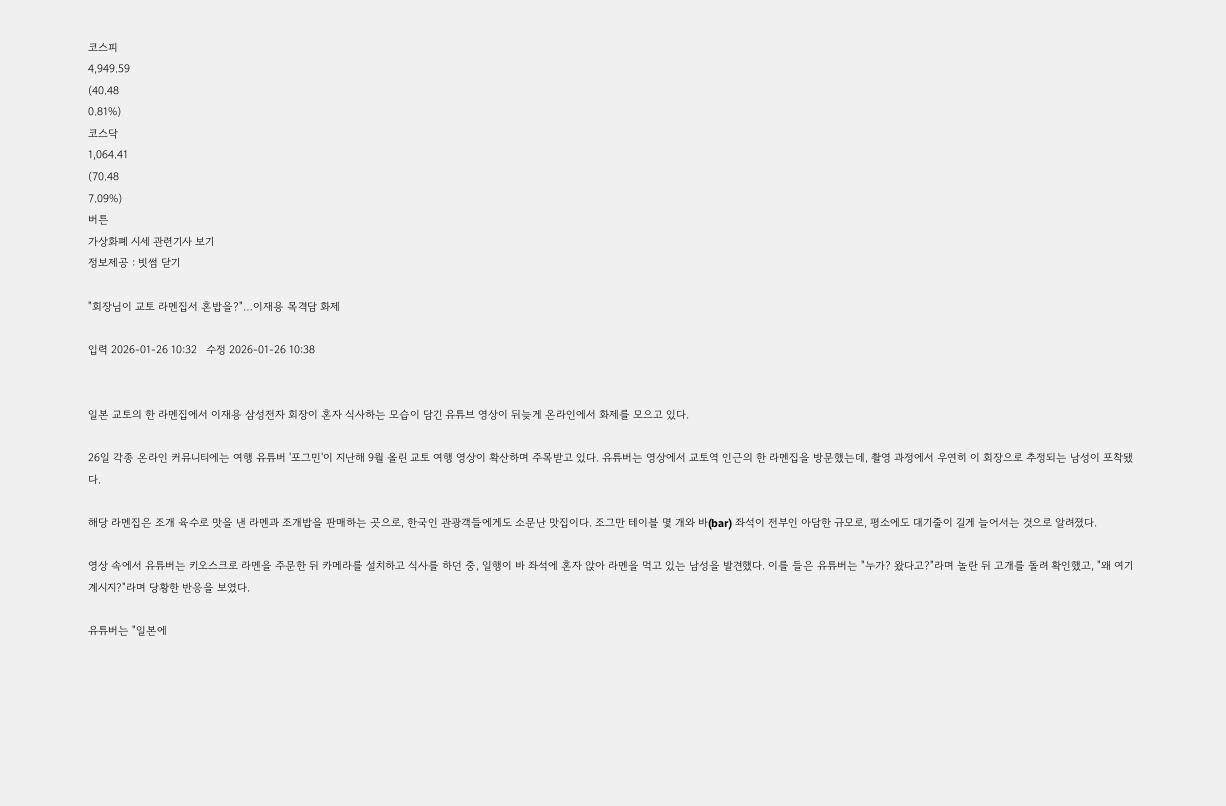코스피
4,949.59
(40.48
0.81%)
코스닥
1,064.41
(70.48
7.09%)
버튼
가상화폐 시세 관련기사 보기
정보제공 : 빗썸 닫기

"회장님이 교토 라멘집서 혼밥을?"…이재용 목격담 화제

입력 2026-01-26 10:32   수정 2026-01-26 10:38


일본 교토의 한 라멘집에서 이재용 삼성전자 회장이 혼자 식사하는 모습이 담긴 유튜브 영상이 뒤늦게 온라인에서 화제를 모으고 있다.

26일 각종 온라인 커뮤니티에는 여행 유튜버 '포그민'이 지난해 9월 올린 교토 여행 영상이 확산하며 주목받고 있다. 유튜버는 영상에서 교토역 인근의 한 라멘집을 방문했는데, 촬영 과정에서 우연히 이 회장으로 추정되는 남성이 포착됐다.

해당 라멘집은 조개 육수로 맛을 낸 라멘과 조개밥을 판매하는 곳으로, 한국인 관광객들에게도 소문난 맛집이다. 조그만 테이블 몇 개와 바(bar) 좌석이 전부인 아담한 규모로, 평소에도 대기줄이 길게 늘어서는 것으로 알려졌다.

영상 속에서 유튜버는 키오스크로 라멘을 주문한 뒤 카메라를 설치하고 식사를 하던 중, 일행이 바 좌석에 혼자 앉아 라멘을 먹고 있는 남성을 발견했다. 이를 들은 유튜버는 "누가? 왔다고?"라며 놀란 뒤 고개를 돌려 확인했고, "왜 여기 계시지?"라며 당황한 반응을 보였다.

유튜버는 "일본에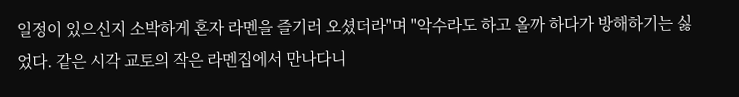일정이 있으신지 소박하게 혼자 라멘을 즐기러 오셨더라"며 "악수라도 하고 올까 하다가 방해하기는 싫었다. 같은 시각 교토의 작은 라멘집에서 만나다니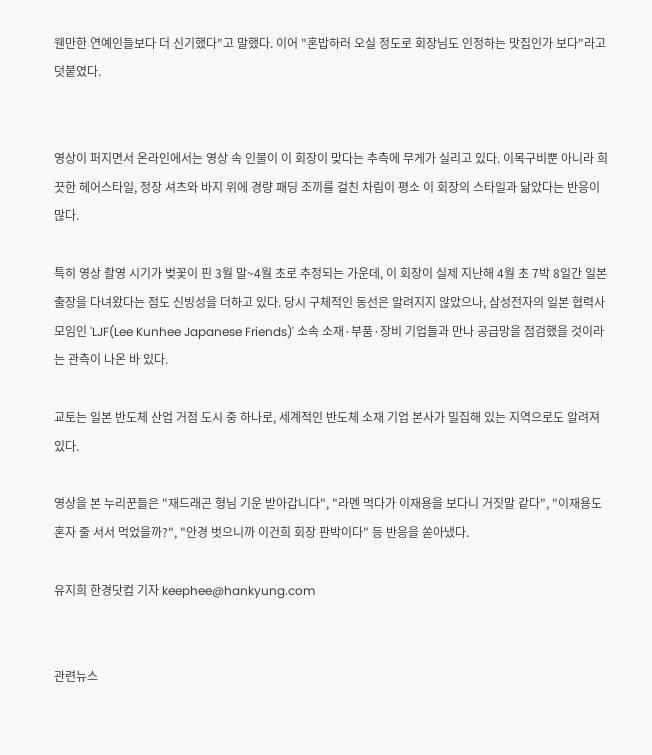웬만한 연예인들보다 더 신기했다"고 말했다. 이어 "혼밥하러 오실 정도로 회장님도 인정하는 맛집인가 보다"라고 덧붙였다.


영상이 퍼지면서 온라인에서는 영상 속 인물이 이 회장이 맞다는 추측에 무게가 실리고 있다. 이목구비뿐 아니라 희끗한 헤어스타일, 정장 셔츠와 바지 위에 경량 패딩 조끼를 걸친 차림이 평소 이 회장의 스타일과 닮았다는 반응이 많다.

특히 영상 촬영 시기가 벚꽃이 핀 3월 말~4월 초로 추정되는 가운데, 이 회장이 실제 지난해 4월 초 7박 8일간 일본 출장을 다녀왔다는 점도 신빙성을 더하고 있다. 당시 구체적인 동선은 알려지지 않았으나, 삼성전자의 일본 협력사 모임인 'LJF(Lee Kunhee Japanese Friends)' 소속 소재·부품·장비 기업들과 만나 공급망을 점검했을 것이라는 관측이 나온 바 있다.

교토는 일본 반도체 산업 거점 도시 중 하나로, 세계적인 반도체 소재 기업 본사가 밀집해 있는 지역으로도 알려져 있다.

영상을 본 누리꾼들은 "재드래곤 형님 기운 받아갑니다", "라멘 먹다가 이재용을 보다니 거짓말 같다", "이재용도 혼자 줄 서서 먹었을까?", "안경 벗으니까 이건희 회장 판박이다" 등 반응을 쏟아냈다.

유지희 한경닷컴 기자 keephee@hankyung.com


관련뉴스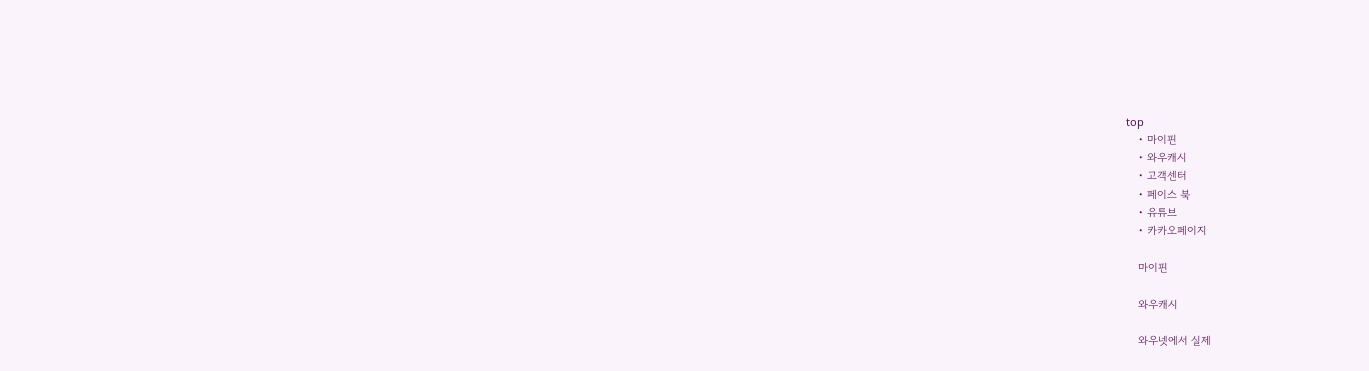top
    • 마이핀
    • 와우캐시
    • 고객센터
    • 페이스 북
    • 유튜브
    • 카카오페이지

    마이핀

    와우캐시

    와우넷에서 실제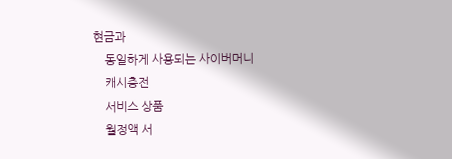현금과
    동일하게 사용되는 사이버머니
    캐시충전
    서비스 상품
    월정액 서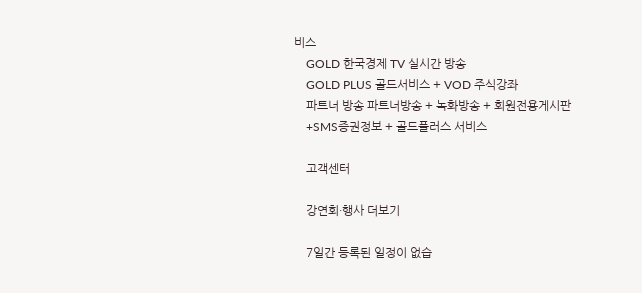비스
    GOLD 한국경제 TV 실시간 방송
    GOLD PLUS 골드서비스 + VOD 주식강좌
    파트너 방송 파트너방송 + 녹화방송 + 회원전용게시판
    +SMS증권정보 + 골드플러스 서비스

    고객센터

    강연회·행사 더보기

    7일간 등록된 일정이 없습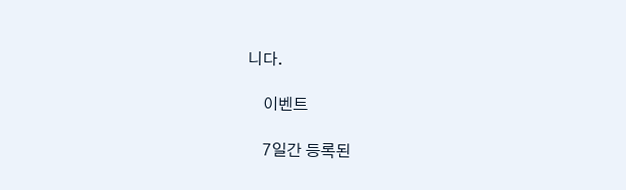니다.

    이벤트

    7일간 등록된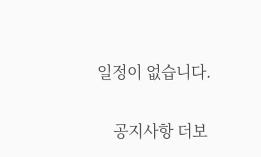일정이 없습니다.

    공지사항 더보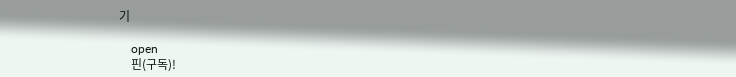기

    open
    핀(구독)!